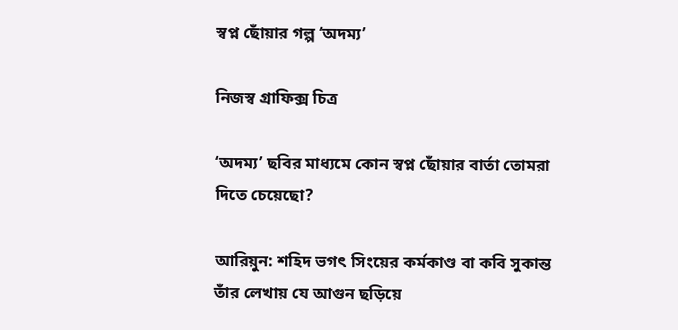স্বপ্ন ছোঁয়ার গল্প ‘অদম্য’

নিজস্ব গ্রাফিক্স চিত্র

‘অদম্য’ ছবির মাধ্যমে কোন স্বপ্ন ছোঁয়ার বার্তা তোমরা দিতে চেয়েছো?

আরিয়ুন: শহিদ ভগৎ সিংয়ের কর্মকাণ্ড বা কবি সুকান্ত তাঁর লেখায় যে আগুন ছড়িয়ে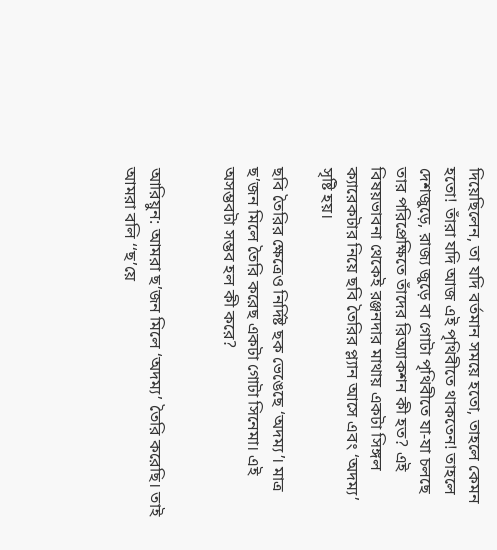দিয়েছিলেন, তা যদি বর্তমান সময়ে হতো, তাহলে কেমন হতো! তাঁরা যদি আজ এই পৃথিবীতে থাকতেন! তাহলে দেশজুড়ে, রাজ্য জুড়ে বা গোটা পৃথিবীতে যা-যা চলছে তার পরিপ্রেক্ষিতে তাঁদের রিঅ্যাকশন কী হত? এই বিষয়ভাবনা থেকেই রঞ্জনদার মাথায় একটা সিঙ্গল ক্যারেকটার নিয়ে ছবি তৈরির প্ল্যান আসে এবং ‘অদম্য’ সৃষ্টি হয়।

ছবি তৈরির ক্ষেত্রেও নির্দিষ্ট ছক ভেঙেছে ‘অদম্য’। মাত্র ছ’জন মিলে তৈরি করেছ একটা গোটা সিনেমা। এই অসম্ভবটা সম্ভব হল কী করে?


আরিয়ুন: আমরা ছ’জন মিলে ‘অদম্য’ তৈরি করেছি। তাই আমরা বলি ‘‘ছ’য়ে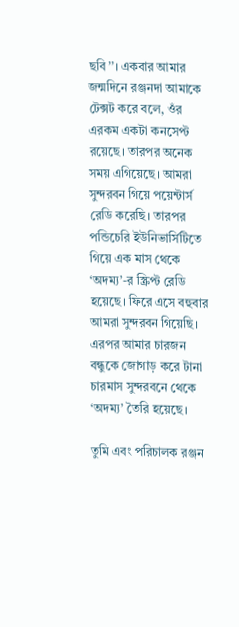ছবি’’। একবার আমার জন্মদিনে রঞ্জনদা আমাকে টেক্সট করে বলে, ওঁর এরকম একটা কনসেপ্ট রয়েছে। তারপর অনেক সময় এগিয়েছে। আমরা সুন্দরবন গিয়ে পয়েন্টার্স রেডি করেছি। তারপর পন্ডিচেরি ইউনিভার্সিটিতে গিয়ে এক মাস থেকে ‘অদম্য’-র স্ক্রিপ্ট রেডি হয়েছে। ফিরে এসে বহুবার আমরা সুন্দরবন গিয়েছি। এরপর আমার চারজন বন্ধুকে জোগাড় করে টানা চারমাস সুন্দরবনে থেকে ‘অদম্য’ তৈরি হয়েছে।

তুমি এবং পরিচালক রঞ্জন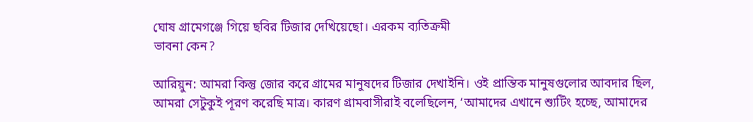ঘোষ গ্রামেগঞ্জে গিয়ে ছবির টিজার দেখিয়েছো। এরকম ব্যতিক্রমী
ভাবনা কেন?

আরিয়ুন: আমরা কিন্তু জোর করে গ্রামের মানুষদের টিজার দেখাইনি। ওই প্রান্তিক মানুষগুলোর আবদার ছিল, আমরা সেটুকুই পূরণ করেছি মাত্র। কারণ গ্রামবাসীরাই বলেছিলেন, ‘আমাদের এখানে শ্যুটিং হচ্ছে, আমাদের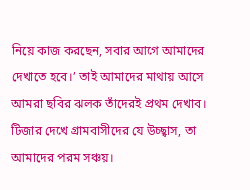নিয়ে কাজ করছেন, সবার আগে আমাদের দেখাতে হবে।’ তাই আমাদের মাথায় আসে আমরা ছবির ঝলক তাঁদেরই প্রথম দেখাব। টিজার দেখে গ্রামবাসীদের যে উচ্ছ্বাস, তা আমাদের পরম সঞ্চয়।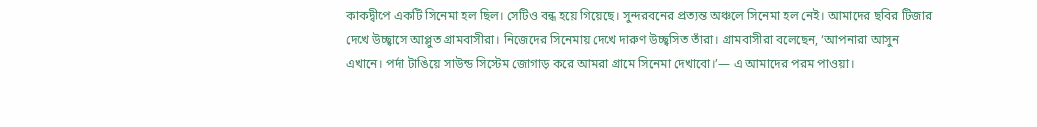কাকদ্বীপে একটি সিনেমা হল ছিল। সেটিও বন্ধ হয়ে গিয়েছে। সুন্দরবনের প্রত্যন্ত অঞ্চলে সিনেমা হল নেই। আমাদের ছবির টিজার দেখে উচ্ছ্বাসে আপ্লুত গ্রামবাসীরা। নিজেদের সিনেমায় দেখে দারুণ উচ্ছ্বসিত তাঁরা। গ্রামবাসীরা বলেছেন, ‘আপনারা আসুন এখানে। পর্দা টাঙিয়ে সাউন্ড সিস্টেম জোগাড় করে আমরা গ্রামে সিনেমা দেখাবো।’— এ আমাদের পরম পাওয়া।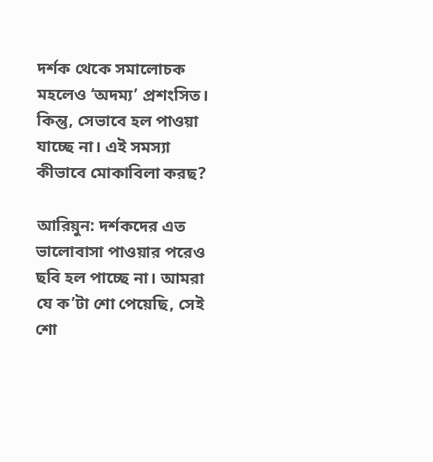দর্শক থেকে সমালোচক মহলেও ‘অদম্য’ প্রশংসিত। কিন্তু, সেভাবে হল পাওয়া যাচ্ছে না। এই সমস্যা কীভাবে মোকাবিলা করছ?

আরিয়ুন: দর্শকদের এত ভালোবাসা পাওয়ার পরেও ছবি হল পাচ্ছে না। আমরা যে ক’টা শো পেয়েছি, সেই শো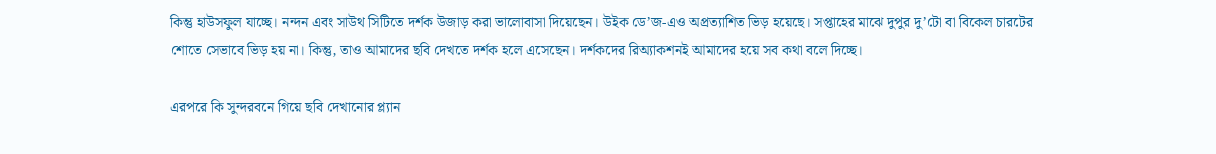কিন্তু হাউসফুল যাচ্ছে। নন্দন এবং সাউথ সিটিতে দর্শক উজাড় করা ভালোবাসা দিয়েছেন। উইক ডে’জ-এও অপ্রত্যাশিত ভিড় হয়েছে। সপ্তাহের মাঝে দুপুর দু’টো বা বিকেল চারটের শোতে সেভাবে ভিড় হয় না। কিন্তু, তাও আমাদের ছবি দেখতে দর্শক হলে এসেছেন। দর্শকদের রিঅ্যাকশনই আমাদের হয়ে সব কথা বলে দিচ্ছে।

এরপরে কি সুন্দরবনে গিয়ে ছবি দেখানোর প্ল্যান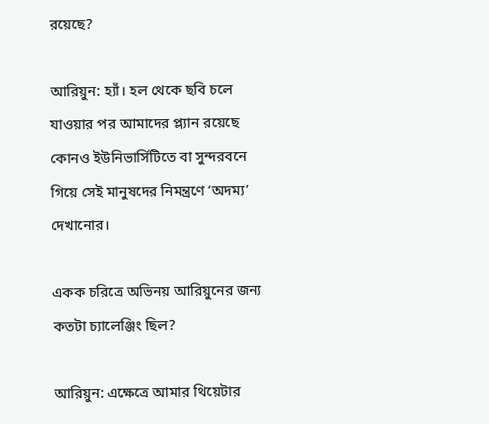রয়েছে?

আরিয়ুন: হ্যাঁ। হল থেকে ছবি চলে যাওয়ার পর আমাদের প্ল্যান রয়েছে কোনও ইউনিভার্সিটিতে বা সুন্দরবনে গিয়ে সেই মানুষদের নিমন্ত্রণে ‘অদম্য’ দেখানোর।

একক চরিত্রে অভিনয় আরিয়ুনের জন্য কতটা চ্যালেঞ্জিং ছিল?

আরিয়ুন: এক্ষেত্রে আমার থিয়েটার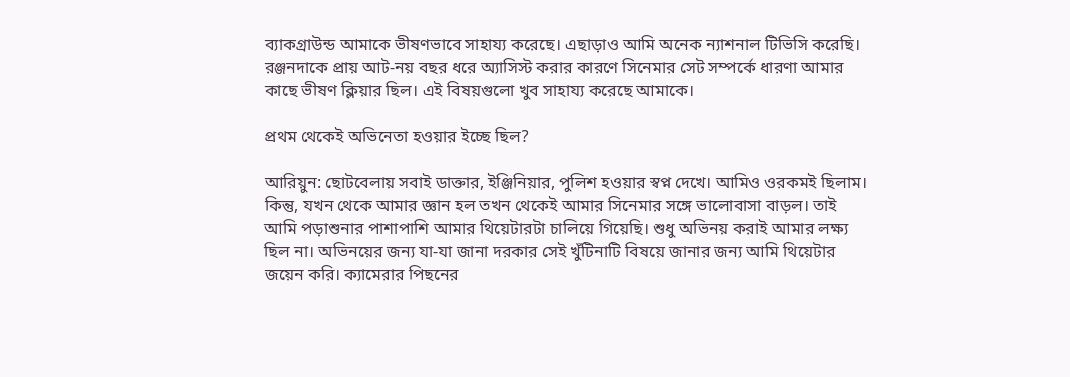ব্যাকগ্রাউন্ড আমাকে ভীষণভাবে সাহায্য করেছে। এছাড়াও আমি অনেক ন্যাশনাল টিভিসি করেছি। রঞ্জনদাকে প্রায় আট-নয় বছর ধরে অ্যাসিস্ট করার কারণে সিনেমার সেট সম্পর্কে ধারণা আমার কাছে ভীষণ ক্লিয়ার ছিল। এই বিষয়গুলো খুব সাহায্য করেছে আমাকে।

প্রথম থেকেই অভিনেতা হওয়ার ইচ্ছে ছিল?

আরিয়ুন: ছোটবেলায় সবাই ডাক্তার, ইঞ্জিনিয়ার, পুলিশ হওয়ার স্বপ্ন দেখে। আমিও ওরকমই ছিলাম। কিন্তু, যখন থেকে আমার জ্ঞান হল তখন থেকেই আমার সিনেমার সঙ্গে ভালোবাসা বাড়ল। তাই আমি পড়াশুনার পাশাপাশি আমার থিয়েটারটা চালিয়ে গিয়েছি। শুধু অভিনয় করাই আমার লক্ষ্য ছিল না। অভিনয়ের জন্য যা-যা জানা দরকার সেই খুঁটিনাটি বিষয়ে জানার জন্য আমি থিয়েটার জয়েন করি। ক্যামেরার পিছনের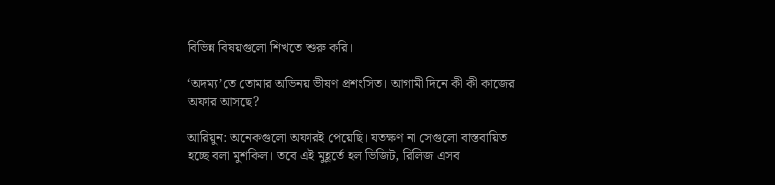বিভিন্ন বিষয়গুলো শিখতে শুরু করি।

‘অদম্য’তে তোমার অভিনয় ভীষণ প্রশংসিত। আগামী দিনে কী কী কাজের অফার আসছে?

আরিয়ুন: অনেকগুলো অফারই পেয়েছি। যতক্ষণ না সেগুলো বাস্তবায়িত হচ্ছে বলা মুশকিল। তবে এই মুহূর্তে হল ভিজিট, রিলিজ এসব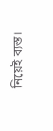নিয়েই ব্যস্ত।